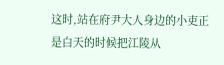这时,站在府尹大人身边的小吏正是白天的时候把江陵从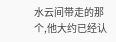水云间带走的那个,他大约已经认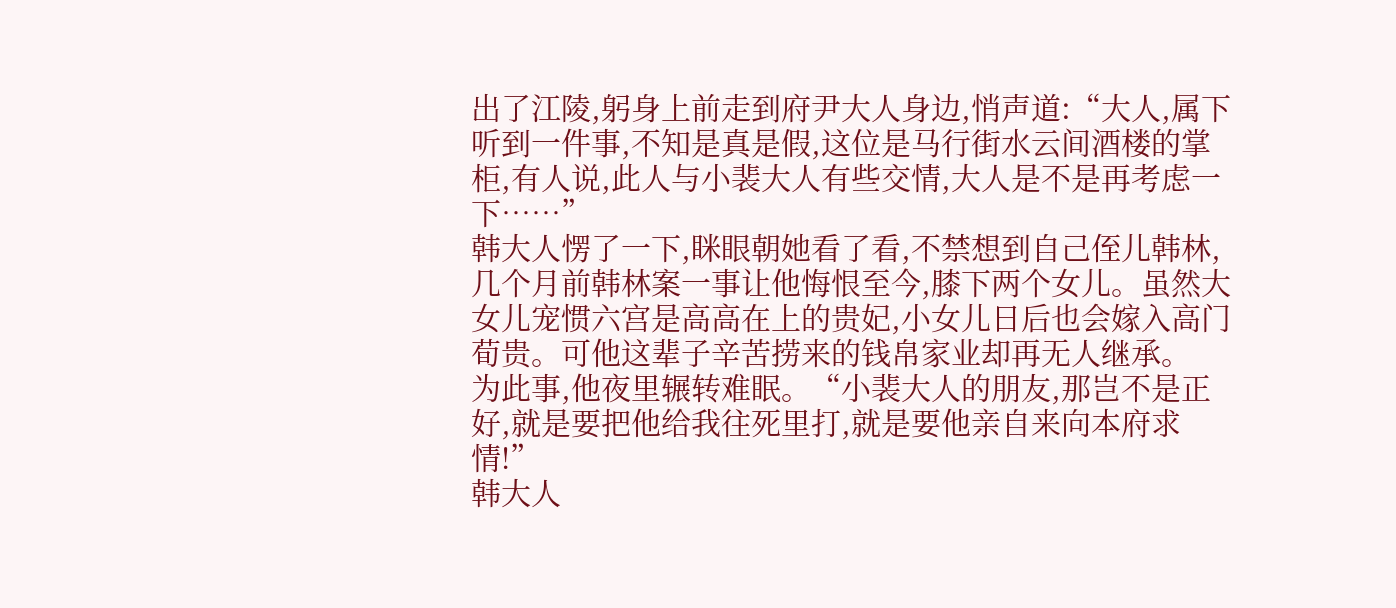出了江陵,躬身上前走到府尹大人身边,悄声道:“大人,属下听到一件事,不知是真是假,这位是马行街水云间酒楼的掌柜,有人说,此人与小裴大人有些交情,大人是不是再考虑一下……”
韩大人愣了一下,眯眼朝她看了看,不禁想到自己侄儿韩林,几个月前韩林案一事让他悔恨至今,膝下两个女儿。虽然大女儿宠惯六宫是高高在上的贵妃,小女儿日后也会嫁入高门荀贵。可他这辈子辛苦捞来的钱帛家业却再无人继承。
为此事,他夜里辗转难眠。“小裴大人的朋友,那岂不是正好,就是要把他给我往死里打,就是要他亲自来向本府求情!”
韩大人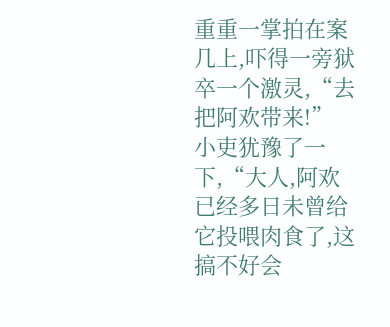重重一掌拍在案几上,吓得一旁狱卒一个激灵,“去把阿欢带来!”
小吏犹豫了一下,“大人,阿欢已经多日未曾给它投喂肉食了,这搞不好会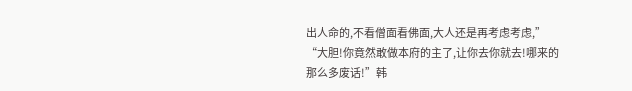出人命的,不看僧面看佛面,大人还是再考虑考虑,”
“大胆!你竟然敢做本府的主了,让你去你就去!哪来的那么多废话!”韩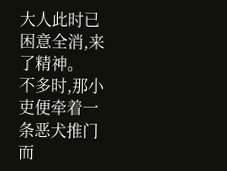大人此时已困意全消,来了精神。
不多时,那小吏便牵着一条恶犬推门而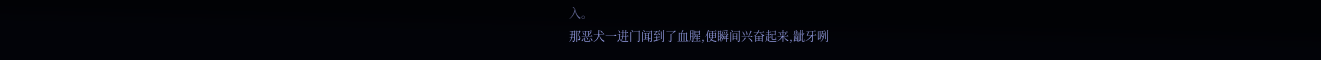入。
那恶犬一进门闻到了血腥,便瞬间兴奋起来,龇牙咧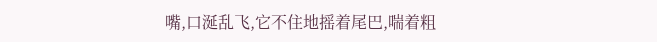嘴,口涎乱飞,它不住地摇着尾巴,喘着粗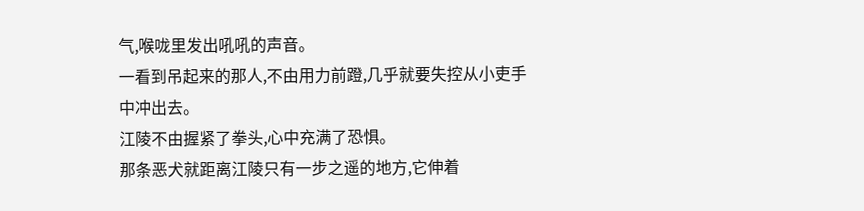气,喉咙里发出吼吼的声音。
一看到吊起来的那人,不由用力前蹬,几乎就要失控从小吏手中冲出去。
江陵不由握紧了拳头,心中充满了恐惧。
那条恶犬就距离江陵只有一步之遥的地方,它伸着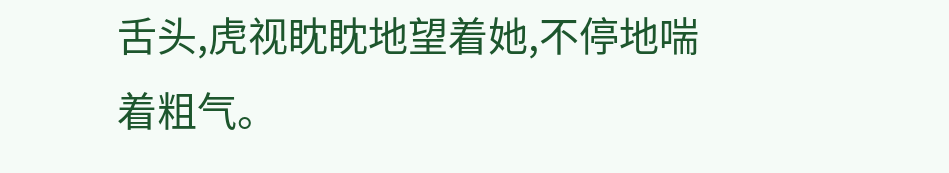舌头,虎视眈眈地望着她,不停地喘着粗气。